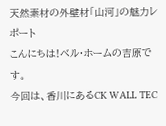天然素材の外壁材「山河」の魅力レポート
こんにちは!ベル・ホームの吉原です。
今回は、香川にあるCK WALL TEC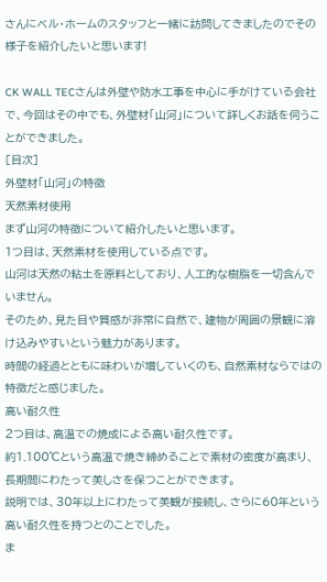さんにベル・ホームのスタッフと一緒に訪問してきましたのでその様子を紹介したいと思います!

CK WALL TECさんは外壁や防水工事を中心に手がけている会社で、今回はその中でも、外壁材「山河」について詳しくお話を伺うことができました。
[目次]
外壁材「山河」の特徴
天然素材使用
まず山河の特徴について紹介したいと思います。
1つ目は、天然素材を使用している点です。
山河は天然の粘土を原料としており、人工的な樹脂を一切含んでいません。
そのため、見た目や質感が非常に自然で、建物が周囲の景観に溶け込みやすいという魅力があります。
時間の経過とともに味わいが増していくのも、自然素材ならではの特徴だと感じました。
高い耐久性
2つ目は、高温での焼成による高い耐久性です。
約1.100℃という高温で焼き締めることで素材の密度が高まり、長期間にわたって美しさを保つことができます。
説明では、30年以上にわたって美観が接続し、さらに60年という高い耐久性を持つとのことでした。
ま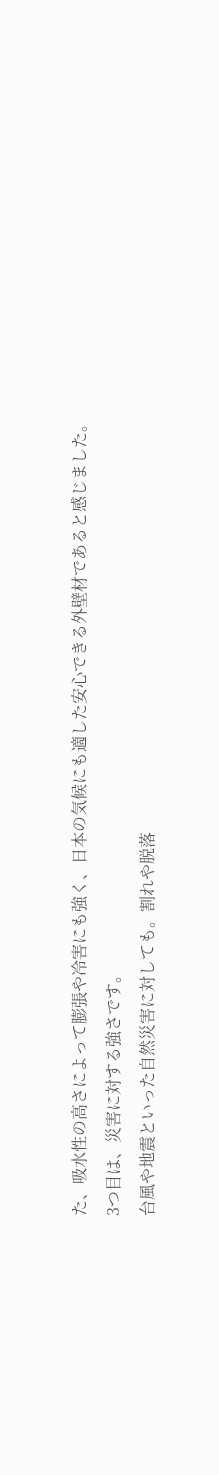た、吸水性の高さによって膨張や冷害にも強く、日本の気候にも適した安心できる外壁材であると感じました。
3つ目は、災害に対する強さです。
台風や地震といった自然災害に対しても。割れや脱落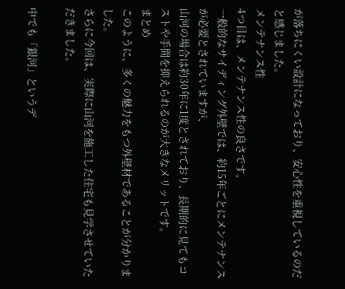が落ちにくい設計になっており、安心性を重視しているのだと感じました。
メンテナンス性
4つ目は、メンテナンス性の良さです。
一般的なサイディング外壁では、約15年ごとにメンテナンスが必要とされていますが、
山河の場合は約30年に1度とされており、長期的に見てもコストや手間を抑えられるのが大きなメリットです。
まとめ
このように、多くの魅力をもつ外壁材であることが分かりました。
さらに今回は、実際に山河を施工した住宅も見学させていただきました。

中でも「銀河」というデ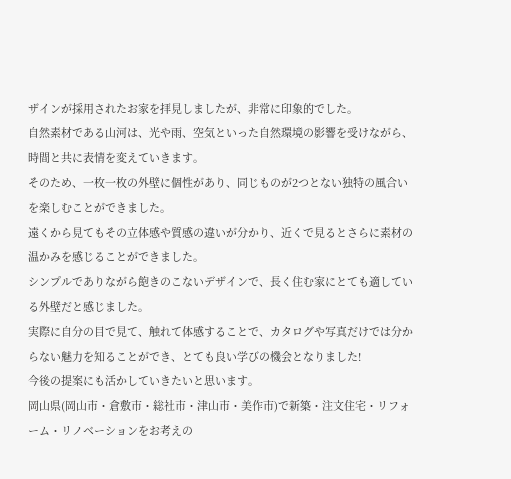ザインが採用されたお家を拝見しましたが、非常に印象的でした。
自然素材である山河は、光や雨、空気といった自然環境の影響を受けながら、時間と共に表情を変えていきます。
そのため、一枚一枚の外壁に個性があり、同じものが2つとない独特の風合いを楽しむことができました。
遠くから見てもその立体感や質感の違いが分かり、近くで見るとさらに素材の温かみを感じることができました。
シンプルでありながら飽きのこないデザインで、長く住む家にとても適している外壁だと感じました。
実際に自分の目で見て、触れて体感することで、カタログや写真だけでは分からない魅力を知ることができ、とても良い学びの機会となりました!
今後の提案にも活かしていきたいと思います。
岡山県(岡山市・倉敷市・総社市・津山市・美作市)で新築・注文住宅・リフォーム・リノベーションをお考えの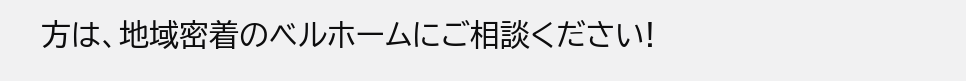方は、地域密着のベルホームにご相談ください!